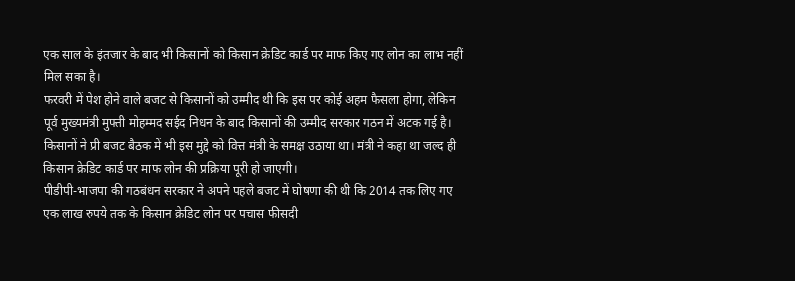एक साल के इंतजार के बाद भी किसानों को किसान क्रेडिट कार्ड पर माफ किए गए लोन का लाभ नहीं मिल सका है।
फरवरी में पेश होने वाले बजट से किसानों को उम्मीद थी कि इस पर कोई अहम फैसला होगा, लेकिन पूर्व मुख्यमंत्री मुफ्ती मोहम्मद सईद निधन के बाद किसानों की उम्मीद सरकार गठन में अटक गई है।
किसानों ने प्री बजट बैठक में भी इस मुद्दे को वित्त मंत्री के समक्ष उठाया था। मंत्री ने कहा था जल्द ही किसान क्रेडिट कार्ड पर माफ लोन की प्रक्रिया पूरी हो जाएगी।
पीडीपी-भाजपा की गठबंधन सरकार ने अपने पहले बजट में घोषणा की थी कि 2014 तक लिए गए एक लाख रुपये तक के किसान क्रेडिट लोन पर पचास फीसदी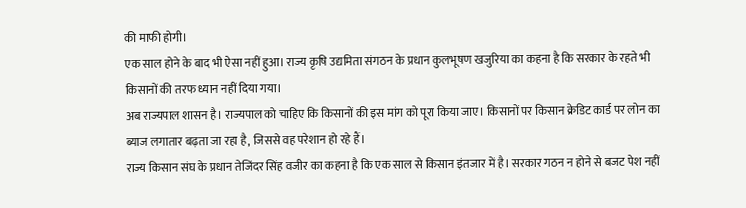की माफी होगी।
एक साल होने के बाद भी ऐसा नहीं हुआ। राज्य कृषि उद्यमिता संगठन के प्रधान कुलभूषण खजुरिया का कहना है कि सरकार के रहते भी किसानों की तरफ ध्यान नहीं दिया गया।
अब राज्यपाल शासन है। राज्यपाल को चाहिए कि किसानों की इस मांग को पूरा किया जाए। किसानों पर किसान क्रेडिट कार्ड पर लोन का ब्याज लगातार बढ़ता जा रहा है, जिससे वह परेशान हो रहे हैं।
राज्य किसान संघ के प्रधान तेजिंदर सिंह वजीर का कहना है कि एक साल से किसान इंतजार में है। सरकार गठन न होने से बजट पेश नहीं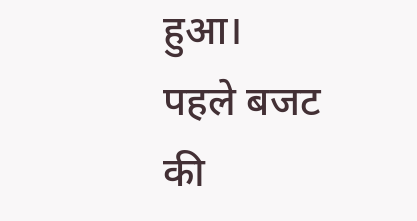हुआ।
पहले बजट की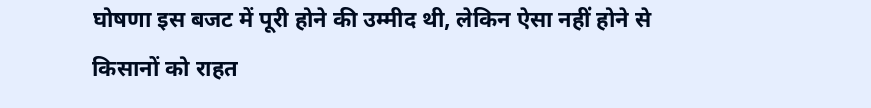घोषणा इस बजट में पूरी होने की उम्मीद थी, लेकिन ऐसा नहीं होने से किसानों को राहत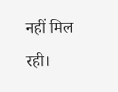नहीं मिल रही।